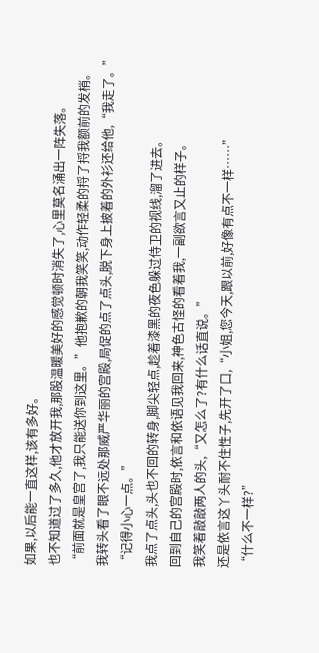如果,以后能一直这样,该有多好。
也不知道过了多久,他才放开我,那股温暖美好的感觉顿时消失了,心里莫名涌出一阵失落。
“前面就是皇宫了,我只能送你到这里。”他抱歉的朝我笑笑,动作轻柔的捋了捋我额前的发梢。
我转头看了眼不远处那威严华丽的宫殿,局促的点了点头,脱下身上披着的外衫还给他,“我走了。”
“记得小心一点。”
我点了点头,头也不回的转身,脚尖轻点,趁着漆黑的夜色躲过侍卫的视线,溜了进去。
回到自己的宫殿时,依言和依语见我回来,神色古怪的看着我,一副欲言又止的样子。
我笑着敲敲两人的头,“又怎么了?有什么话直说。”
还是依言这丫头耐不住性子,先开了口,“小姐,您今天,跟以前,好像有点不一样……”
“什么不一样?”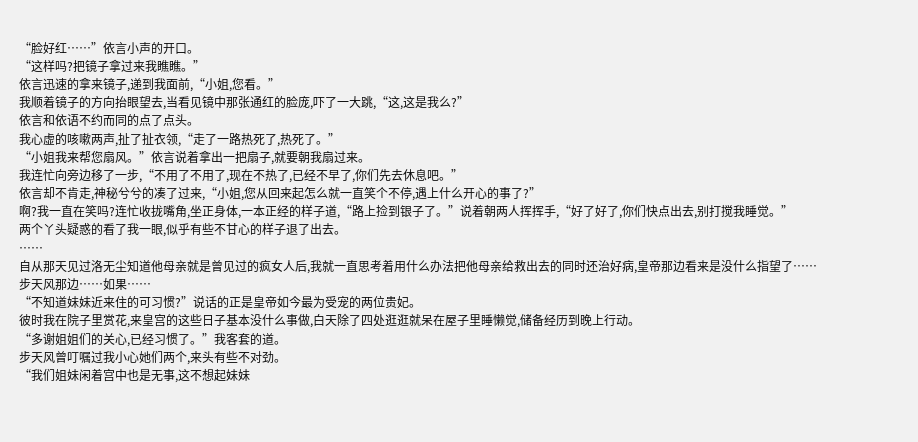“脸好红……”依言小声的开口。
“这样吗?把镜子拿过来我瞧瞧。”
依言迅速的拿来镜子,递到我面前,“小姐,您看。”
我顺着镜子的方向抬眼望去,当看见镜中那张通红的脸庞,吓了一大跳,“这,这是我么?”
依言和依语不约而同的点了点头。
我心虚的咳嗽两声,扯了扯衣领,“走了一路热死了,热死了。”
“小姐我来帮您扇风。”依言说着拿出一把扇子,就要朝我扇过来。
我连忙向旁边移了一步,“不用了不用了,现在不热了,已经不早了,你们先去休息吧。”
依言却不肯走,神秘兮兮的凑了过来,“小姐,您从回来起怎么就一直笑个不停,遇上什么开心的事了?”
啊?我一直在笑吗?连忙收拢嘴角,坐正身体,一本正经的样子道,“路上捡到银子了。”说着朝两人挥挥手,“好了好了,你们快点出去,别打搅我睡觉。”
两个丫头疑惑的看了我一眼,似乎有些不甘心的样子退了出去。
……
自从那天见过洛无尘知道他母亲就是曾见过的疯女人后,我就一直思考着用什么办法把他母亲给救出去的同时还治好病,皇帝那边看来是没什么指望了……
步天风那边……如果……
“不知道妹妹近来住的可习惯?”说话的正是皇帝如今最为受宠的两位贵妃。
彼时我在院子里赏花,来皇宫的这些日子基本没什么事做,白天除了四处逛逛就呆在屋子里睡懒觉,储备经历到晚上行动。
“多谢姐姐们的关心,已经习惯了。”我客套的道。
步天风曾叮嘱过我小心她们两个,来头有些不对劲。
“我们姐妹闲着宫中也是无事,这不想起妹妹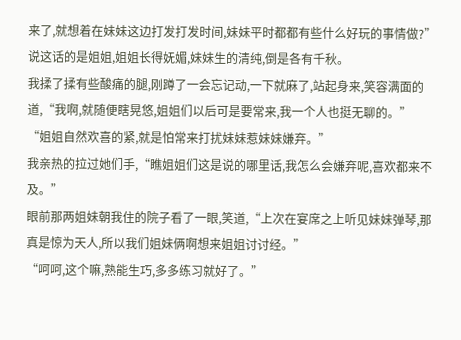来了,就想着在妹妹这边打发打发时间,妹妹平时都都有些什么好玩的事情做?”说这话的是姐姐,姐姐长得妩媚,妹妹生的清纯,倒是各有千秋。
我揉了揉有些酸痛的腿,刚蹲了一会忘记动,一下就麻了,站起身来,笑容满面的道,“我啊,就随便瞎晃悠,姐姐们以后可是要常来,我一个人也挺无聊的。”
“姐姐自然欢喜的紧,就是怕常来打扰妹妹惹妹妹嫌弃。”
我亲热的拉过她们手,“瞧姐姐们这是说的哪里话,我怎么会嫌弃呢,喜欢都来不及。”
眼前那两姐妹朝我住的院子看了一眼,笑道,“上次在宴席之上听见妹妹弹琴,那真是惊为天人,所以我们姐妹俩啊想来姐姐讨讨经。”
“呵呵,这个嘛,熟能生巧,多多练习就好了。”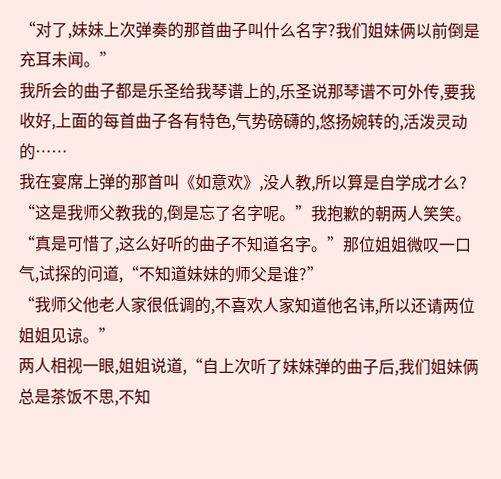“对了,妹妹上次弹奏的那首曲子叫什么名字?我们姐妹俩以前倒是充耳未闻。”
我所会的曲子都是乐圣给我琴谱上的,乐圣说那琴谱不可外传,要我收好,上面的每首曲子各有特色,气势磅礴的,悠扬婉转的,活泼灵动的……
我在宴席上弹的那首叫《如意欢》,没人教,所以算是自学成才么?
“这是我师父教我的,倒是忘了名字呢。”我抱歉的朝两人笑笑。
“真是可惜了,这么好听的曲子不知道名字。”那位姐姐微叹一口气,试探的问道,“不知道妹妹的师父是谁?”
“我师父他老人家很低调的,不喜欢人家知道他名讳,所以还请两位姐姐见谅。”
两人相视一眼,姐姐说道,“自上次听了妹妹弹的曲子后,我们姐妹俩总是茶饭不思,不知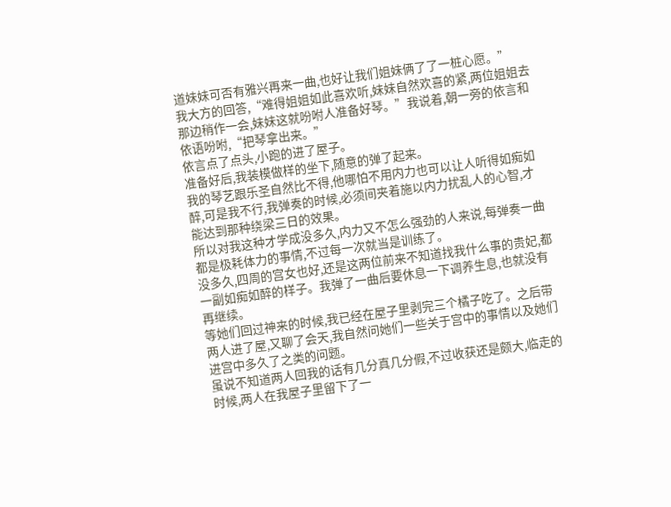道妹妹可否有雅兴再来一曲,也好让我们姐妹俩了了一桩心愿。”
我大方的回答,“难得姐姐如此喜欢听,妹妹自然欢喜的紧,两位姐姐去那边稍作一会,妹妹这就吩咐人准备好琴。”我说着,朝一旁的依言和依语吩咐,“把琴拿出来。”
依言点了点头,小跑的进了屋子。
准备好后,我装模做样的坐下,随意的弹了起来。
我的琴艺跟乐圣自然比不得,他哪怕不用内力也可以让人听得如痴如醉,可是我不行,我弹奏的时候,必须间夹着施以内力扰乱人的心智,才能达到那种绕梁三日的效果。
所以对我这种才学成没多久,内力又不怎么强劲的人来说,每弹奏一曲都是极耗体力的事情,不过每一次就当是训练了。
没多久,四周的宫女也好,还是这两位前来不知道找我什么事的贵妃,都一副如痴如醉的样子。我弹了一曲后要休息一下调养生息,也就没有再继续。
等她们回过神来的时候,我已经在屋子里剥完三个橘子吃了。之后带两人进了屋,又聊了会天,我自然问她们一些关于宫中的事情以及她们进宫中多久了之类的问题。
虽说不知道两人回我的话有几分真几分假,不过收获还是颇大,临走的时候,两人在我屋子里留下了一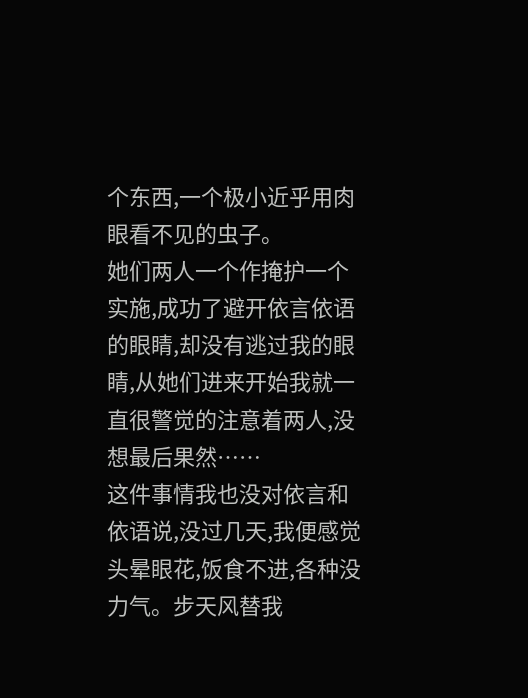个东西,一个极小近乎用肉眼看不见的虫子。
她们两人一个作掩护一个实施,成功了避开依言依语的眼睛,却没有逃过我的眼睛,从她们进来开始我就一直很警觉的注意着两人,没想最后果然……
这件事情我也没对依言和依语说,没过几天,我便感觉头晕眼花,饭食不进,各种没力气。步天风替我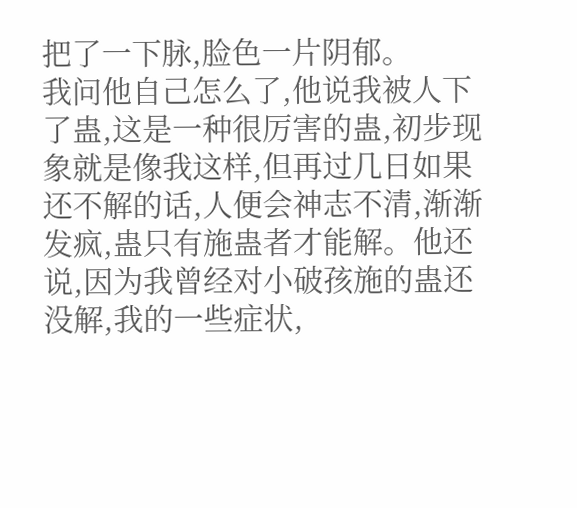把了一下脉,脸色一片阴郁。
我问他自己怎么了,他说我被人下了蛊,这是一种很厉害的蛊,初步现象就是像我这样,但再过几日如果还不解的话,人便会神志不清,渐渐发疯,蛊只有施蛊者才能解。他还说,因为我曾经对小破孩施的蛊还没解,我的一些症状,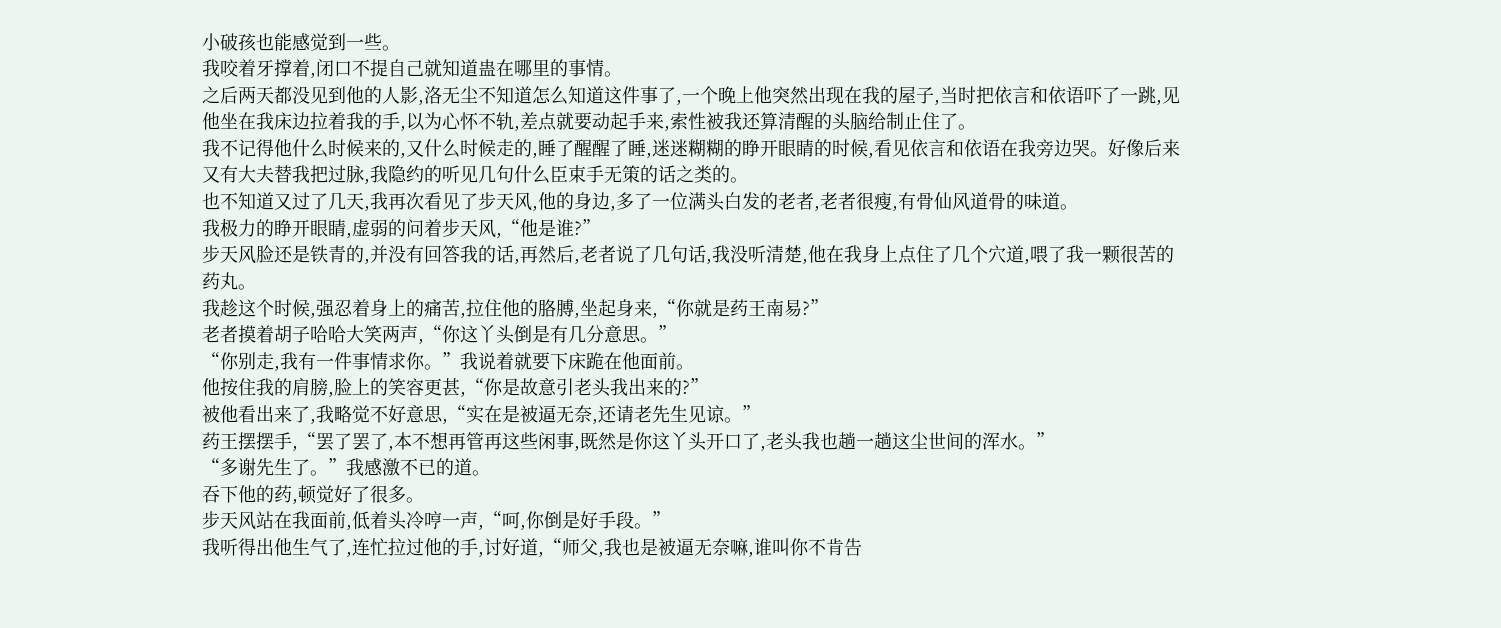小破孩也能感觉到一些。
我咬着牙撑着,闭口不提自己就知道蛊在哪里的事情。
之后两天都没见到他的人影,洛无尘不知道怎么知道这件事了,一个晚上他突然出现在我的屋子,当时把依言和依语吓了一跳,见他坐在我床边拉着我的手,以为心怀不轨,差点就要动起手来,索性被我还算清醒的头脑给制止住了。
我不记得他什么时候来的,又什么时候走的,睡了醒醒了睡,迷迷糊糊的睁开眼睛的时候,看见依言和依语在我旁边哭。好像后来又有大夫替我把过脉,我隐约的听见几句什么臣束手无策的话之类的。
也不知道又过了几天,我再次看见了步天风,他的身边,多了一位满头白发的老者,老者很瘦,有骨仙风道骨的味道。
我极力的睁开眼睛,虚弱的问着步天风,“他是谁?”
步天风脸还是铁青的,并没有回答我的话,再然后,老者说了几句话,我没听清楚,他在我身上点住了几个穴道,喂了我一颗很苦的药丸。
我趁这个时候,强忍着身上的痛苦,拉住他的胳膊,坐起身来,“你就是药王南易?”
老者摸着胡子哈哈大笑两声,“你这丫头倒是有几分意思。”
“你别走,我有一件事情求你。”我说着就要下床跪在他面前。
他按住我的肩膀,脸上的笑容更甚,“你是故意引老头我出来的?”
被他看出来了,我略觉不好意思,“实在是被逼无奈,还请老先生见谅。”
药王摆摆手,“罢了罢了,本不想再管再这些闲事,既然是你这丫头开口了,老头我也趟一趟这尘世间的浑水。”
“多谢先生了。”我感激不已的道。
吞下他的药,顿觉好了很多。
步天风站在我面前,低着头冷哼一声,“呵,你倒是好手段。”
我听得出他生气了,连忙拉过他的手,讨好道,“师父,我也是被逼无奈嘛,谁叫你不肯告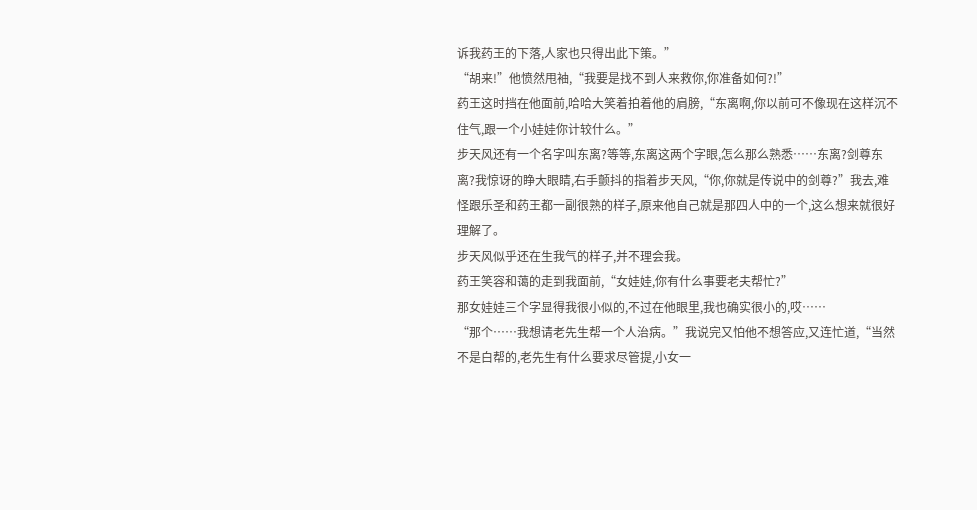诉我药王的下落,人家也只得出此下策。”
“胡来!”他愤然甩袖,“我要是找不到人来救你,你准备如何?!”
药王这时挡在他面前,哈哈大笑着拍着他的肩膀,“东离啊,你以前可不像现在这样沉不住气,跟一个小娃娃你计较什么。”
步天风还有一个名字叫东离?等等,东离这两个字眼,怎么那么熟悉……东离?剑尊东离?我惊讶的睁大眼睛,右手颤抖的指着步天风,“你,你就是传说中的剑尊?”我去,难怪跟乐圣和药王都一副很熟的样子,原来他自己就是那四人中的一个,这么想来就很好理解了。
步天风似乎还在生我气的样子,并不理会我。
药王笑容和蔼的走到我面前,“女娃娃,你有什么事要老夫帮忙?”
那女娃娃三个字显得我很小似的,不过在他眼里,我也确实很小的,哎……
“那个……我想请老先生帮一个人治病。”我说完又怕他不想答应,又连忙道,“当然不是白帮的,老先生有什么要求尽管提,小女一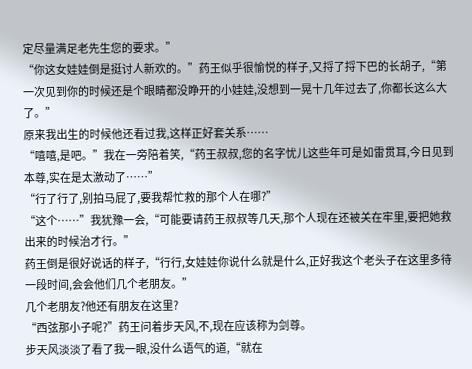定尽量满足老先生您的要求。”
“你这女娃娃倒是挺讨人新欢的。”药王似乎很愉悦的样子,又捋了捋下巴的长胡子,“第一次见到你的时候还是个眼睛都没睁开的小娃娃,没想到一晃十几年过去了,你都长这么大了。”
原来我出生的时候他还看过我,这样正好套关系……
“嘻嘻,是吧。”我在一旁陪着笑,“药王叔叔,您的名字忧儿这些年可是如雷贯耳,今日见到本尊,实在是太激动了……”
“行了行了,别拍马屁了,要我帮忙救的那个人在哪?”
“这个……”我犹豫一会,“可能要请药王叔叔等几天,那个人现在还被关在牢里,要把她救出来的时候治才行。”
药王倒是很好说话的样子,“行行,女娃娃你说什么就是什么,正好我这个老头子在这里多待一段时间,会会他们几个老朋友。”
几个老朋友?他还有朋友在这里?
“西弦那小子呢?”药王问着步天风,不,现在应该称为剑尊。
步天风淡淡了看了我一眼,没什么语气的道,“就在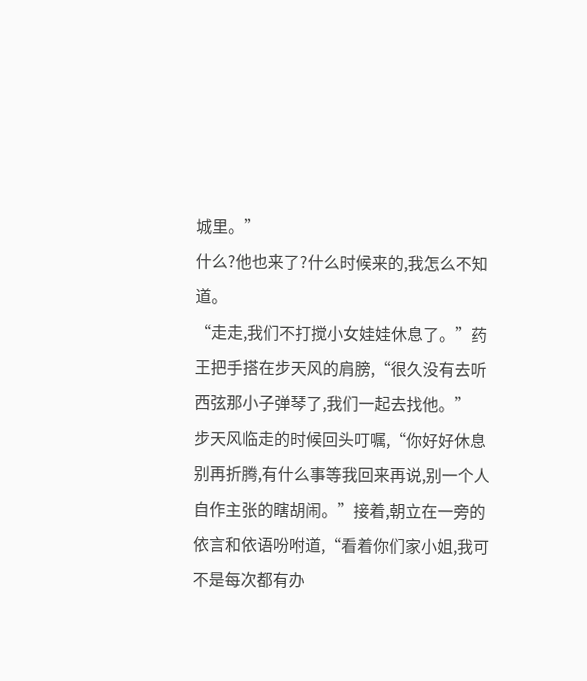城里。”
什么?他也来了?什么时候来的,我怎么不知道。
“走走,我们不打搅小女娃娃休息了。”药王把手搭在步天风的肩膀,“很久没有去听西弦那小子弹琴了,我们一起去找他。”
步天风临走的时候回头叮嘱,“你好好休息别再折腾,有什么事等我回来再说,别一个人自作主张的瞎胡闹。”接着,朝立在一旁的依言和依语吩咐道,“看着你们家小姐,我可不是每次都有办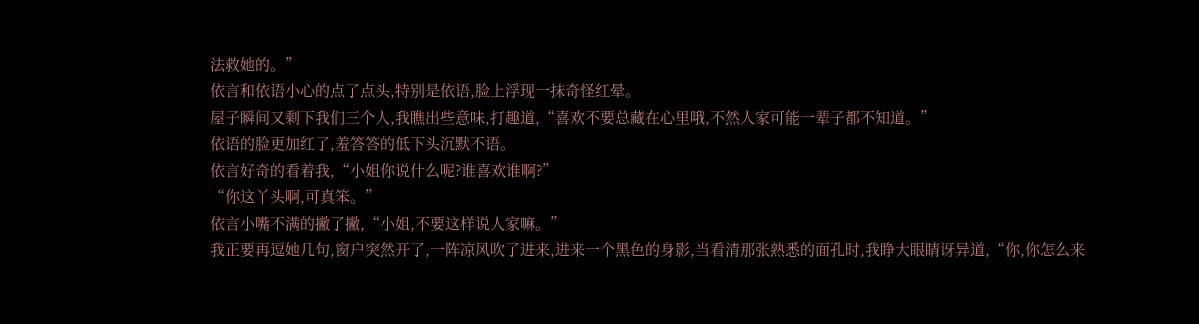法救她的。”
依言和依语小心的点了点头,特别是依语,脸上浮现一抹奇怪红晕。
屋子瞬间又剩下我们三个人,我瞧出些意味,打趣道,“喜欢不要总藏在心里哦,不然人家可能一辈子都不知道。”
依语的脸更加红了,羞答答的低下头沉默不语。
依言好奇的看着我,“小姐你说什么呢?谁喜欢谁啊?”
“你这丫头啊,可真笨。”
依言小嘴不满的撇了撇,“小姐,不要这样说人家嘛。”
我正要再逗她几句,窗户突然开了,一阵凉风吹了进来,进来一个黑色的身影,当看清那张熟悉的面孔时,我睁大眼睛讶异道,“你,你怎么来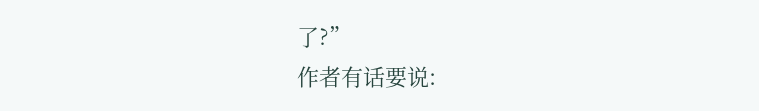了?”
作者有话要说: